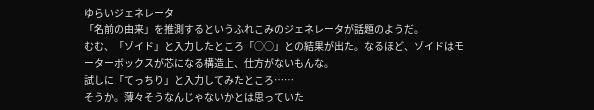ゆらいジェネレータ
「名前の由来」を推測するというふれこみのジェネレータが話題のようだ。
むむ、「ゾイド」と入力したところ「○○」との結果が出た。なるほど、ゾイドはモーターボックスが芯になる構造上、仕方がないもんな。
試しに「てっちり」と入力してみたところ……
そうか。薄々そうなんじゃないかとは思っていた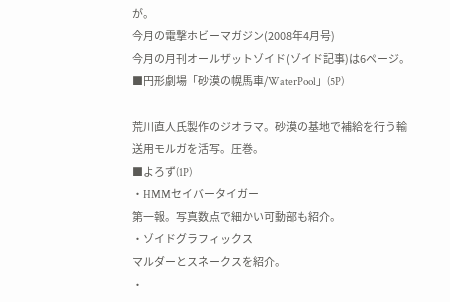が。
今月の電撃ホビーマガジン(2008年4月号)
今月の月刊オールザットゾイド(ゾイド記事)は6ページ。
■円形劇場「砂漠の幌馬車/WaterPool」(5P)

荒川直人氏製作のジオラマ。砂漠の基地で補給を行う輸送用モルガを活写。圧巻。
■よろず(1P)
・HMMセイバータイガー
第一報。写真数点で細かい可動部も紹介。
・ゾイドグラフィックス
マルダーとスネークスを紹介。
・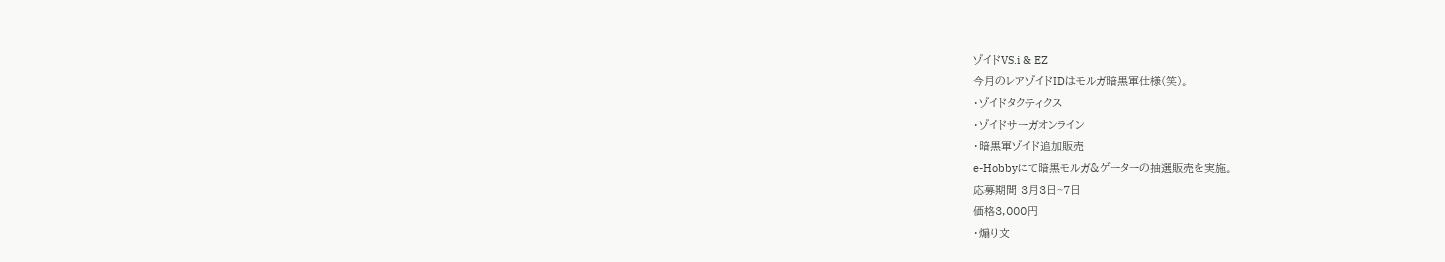ゾイドVS.i & EZ
今月のレアゾイドIDはモルガ暗黒軍仕様(笑)。
・ゾイドタクティクス
・ゾイドサーガオンライン
・暗黒軍ゾイド追加販売
e-Hobbyにて暗黒モルガ&ゲーターの抽選販売を実施。
応募期間 3月3日~7日
価格3,000円
・煽り文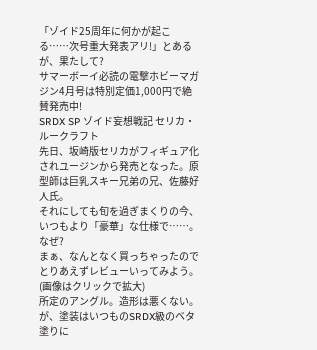「ゾイド25周年に何かが起こる……次号重大発表アリ!」とあるが、果たして?
サマーボーイ必読の電撃ホビーマガジン4月号は特別定価1,000円で絶賛発売中!
SRDX SP ゾイド妄想戦記 セリカ・ルークラフト
先日、坂崎版セリカがフィギュア化されユージンから発売となった。原型師は巨乳スキー兄弟の兄、佐藤好人氏。
それにしても旬を過ぎまくりの今、いつもより「豪華」な仕様で……。なぜ?
まぁ、なんとなく買っちゃったのでとりあえずレビューいってみよう。
(画像はクリックで拡大)
所定のアングル。造形は悪くない。が、塗装はいつものSRDX級のベタ塗りに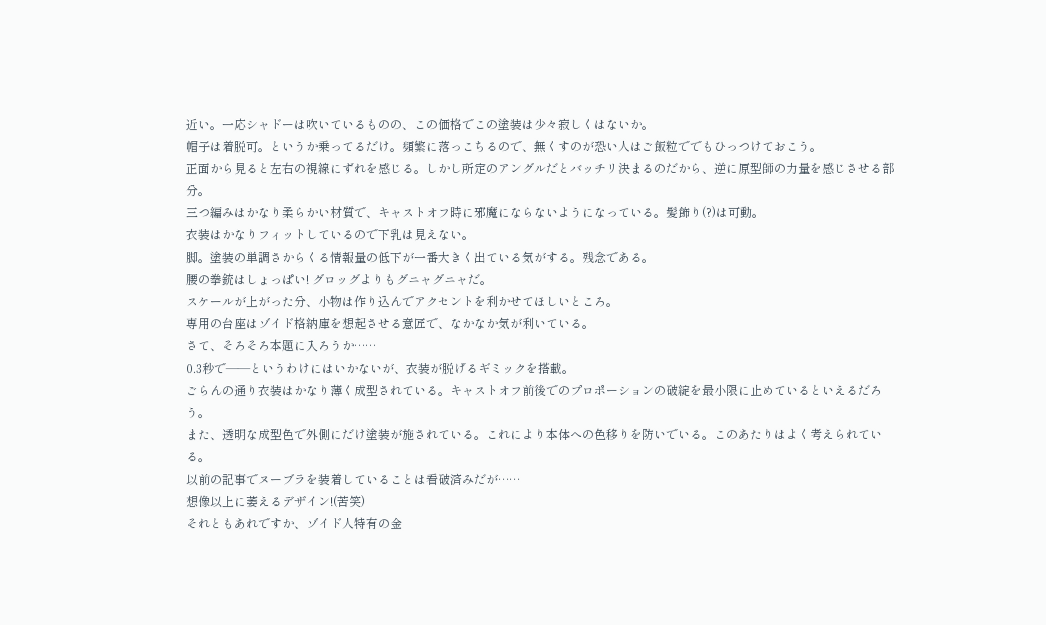近い。一応シャドーは吹いているものの、この価格でこの塗装は少々寂しくはないか。
帽子は着脱可。というか乗ってるだけ。頻繁に落っこちるので、無くすのが恐い人はご飯粒ででもひっつけておこう。
正面から見ると左右の視線にずれを感じる。しかし所定のアングルだとバッチリ決まるのだから、逆に原型師の力量を感じさせる部分。
三つ編みはかなり柔らかい材質で、キャストオフ時に邪魔にならないようになっている。髪飾り(?)は可動。
衣装はかなりフィットしているので下乳は見えない。
脚。塗装の単調さからくる情報量の低下が一番大きく出ている気がする。残念である。
腰の拳銃はしょっぱい! グロッグよりもグニャグニャだ。
スケールが上がった分、小物は作り込んでアクセントを利かせてほしいところ。
専用の台座はゾイド格納庫を想起させる意匠で、なかなか気が利いている。
さて、そろそろ本題に入ろうか……
0.3秒で――というわけにはいかないが、衣装が脱げるギミックを搭載。
ごらんの通り衣装はかなり薄く成型されている。キャストオフ前後でのプロポーションの破綻を最小限に止めているといえるだろう。
また、透明な成型色で外側にだけ塗装が施されている。これにより本体への色移りを防いでいる。このあたりはよく考えられている。
以前の記事でヌーブラを装着していることは看破済みだが……
想像以上に萎えるデザイン!(苦笑)
それともあれですか、ゾイド人特有の金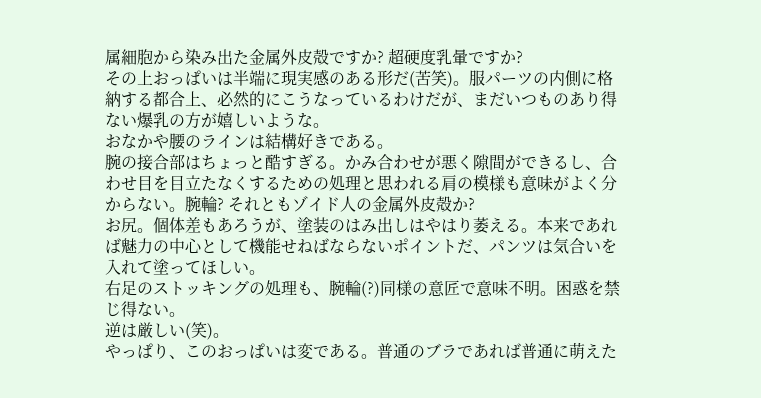属細胞から染み出た金属外皮殻ですか? 超硬度乳暈ですか?
その上おっぱいは半端に現実感のある形だ(苦笑)。服パーツの内側に格納する都合上、必然的にこうなっているわけだが、まだいつものあり得ない爆乳の方が嬉しいような。
おなかや腰のラインは結構好きである。
腕の接合部はちょっと酷すぎる。かみ合わせが悪く隙間ができるし、合わせ目を目立たなくするための処理と思われる肩の模様も意味がよく分からない。腕輪? それともゾイド人の金属外皮殻か?
お尻。個体差もあろうが、塗装のはみ出しはやはり萎える。本来であれば魅力の中心として機能せねばならないポイントだ、パンツは気合いを入れて塗ってほしい。
右足のストッキングの処理も、腕輪(?)同様の意匠で意味不明。困惑を禁じ得ない。
逆は厳しい(笑)。
やっぱり、このおっぱいは変である。普通のブラであれば普通に萌えた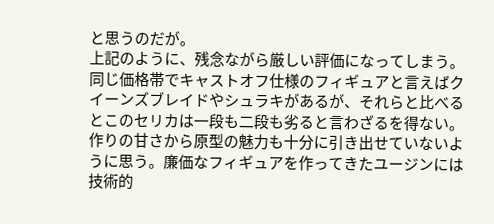と思うのだが。
上記のように、残念ながら厳しい評価になってしまう。同じ価格帯でキャストオフ仕様のフィギュアと言えばクイーンズブレイドやシュラキがあるが、それらと比べるとこのセリカは一段も二段も劣ると言わざるを得ない。作りの甘さから原型の魅力も十分に引き出せていないように思う。廉価なフィギュアを作ってきたユージンには技術的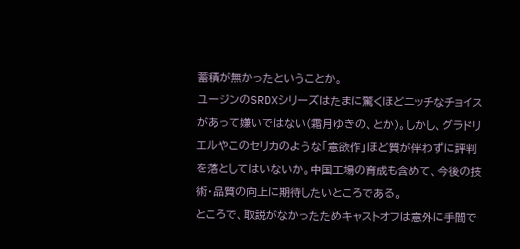蓄積が無かったということか。
ユージンのSRDXシリーズはたまに驚くほどニッチなチョイスがあって嫌いではない(霜月ゆきの、とか)。しかし、グラドリエルやこのセリカのような「意欲作」ほど質が伴わずに評判を落としてはいないか。中国工場の育成も含めて、今後の技術・品質の向上に期待したいところである。
ところで、取説がなかったためキャストオフは意外に手間で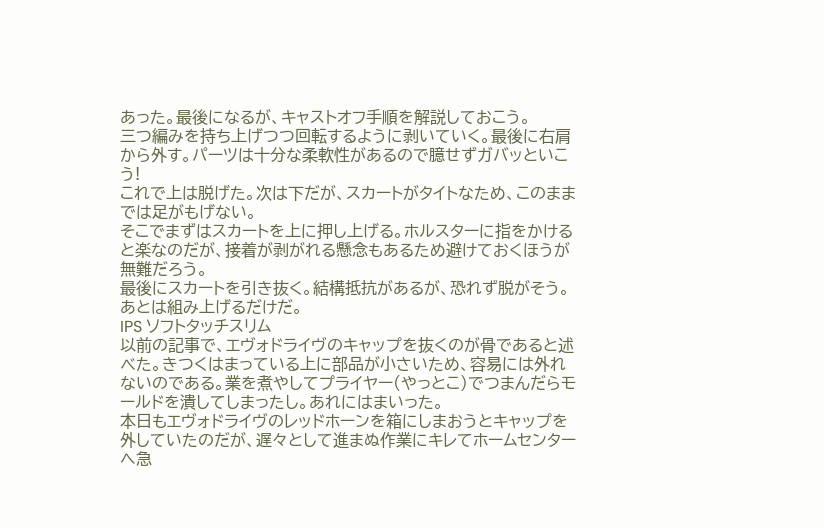あった。最後になるが、キャストオフ手順を解説しておこう。
三つ編みを持ち上げつつ回転するように剥いていく。最後に右肩から外す。パーツは十分な柔軟性があるので臆せずガバッといこう!
これで上は脱げた。次は下だが、スカートがタイトなため、このままでは足がもげない。
そこでまずはスカートを上に押し上げる。ホルスターに指をかけると楽なのだが、接着が剥がれる懸念もあるため避けておくほうが無難だろう。
最後にスカートを引き抜く。結構抵抗があるが、恐れず脱がそう。
あとは組み上げるだけだ。
IPS ソフトタッチスリム
以前の記事で、エヴォドライヴのキャップを抜くのが骨であると述べた。きつくはまっている上に部品が小さいため、容易には外れないのである。業を煮やしてプライヤー(やっとこ)でつまんだらモールドを潰してしまったし。あれにはまいった。
本日もエヴォドライヴのレッドホーンを箱にしまおうとキャップを外していたのだが、遅々として進まぬ作業にキレてホームセンターへ急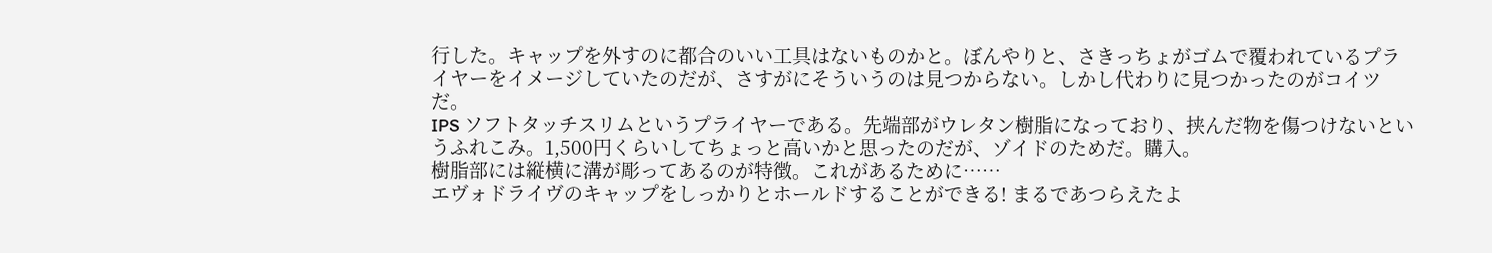行した。キャップを外すのに都合のいい工具はないものかと。ぼんやりと、さきっちょがゴムで覆われているプライヤーをイメージしていたのだが、さすがにそういうのは見つからない。しかし代わりに見つかったのがコイツだ。
IPS ソフトタッチスリムというプライヤーである。先端部がウレタン樹脂になっており、挟んだ物を傷つけないというふれこみ。1,500円くらいしてちょっと高いかと思ったのだが、ゾイドのためだ。購入。
樹脂部には縦横に溝が彫ってあるのが特徴。これがあるために……
エヴォドライヴのキャップをしっかりとホールドすることができる! まるであつらえたよ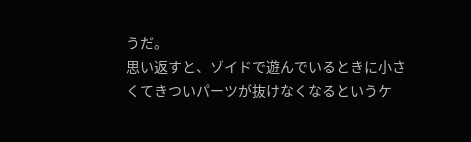うだ。
思い返すと、ゾイドで遊んでいるときに小さくてきついパーツが抜けなくなるというケ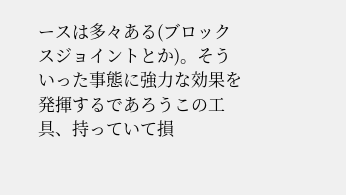ースは多々ある(ブロックスジョイントとか)。そういった事態に強力な効果を発揮するであろうこの工具、持っていて損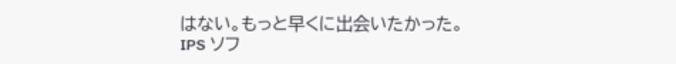はない。もっと早くに出会いたかった。
IPS ソフ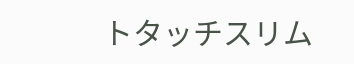トタッチスリム